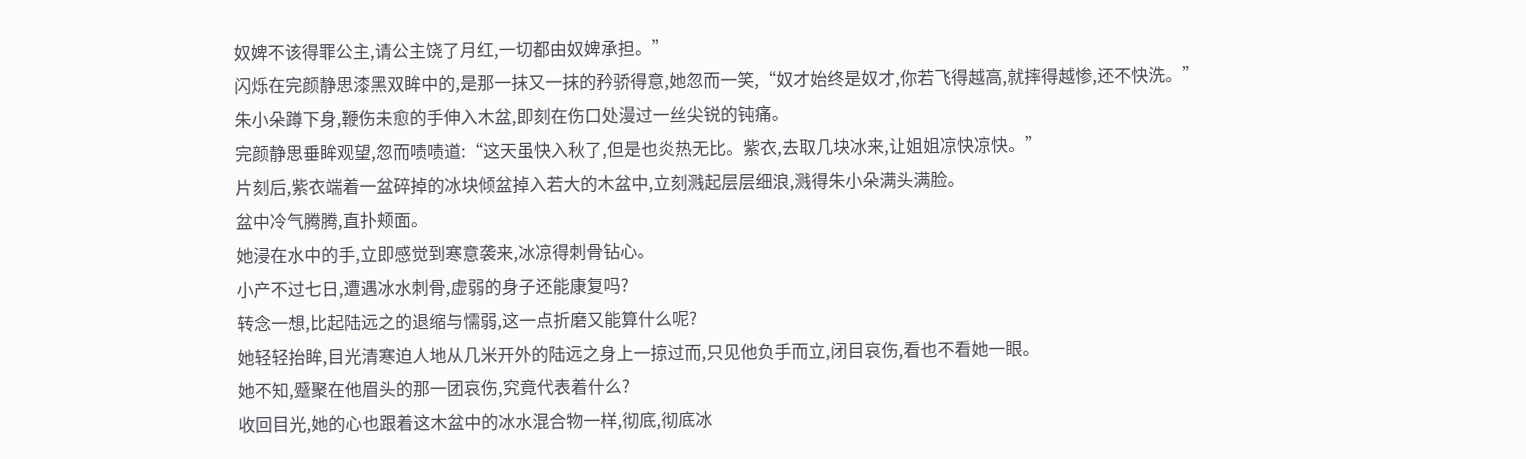奴婢不该得罪公主,请公主饶了月红,一切都由奴婢承担。”
闪烁在完颜静思漆黑双眸中的,是那一抹又一抹的矜骄得意,她忽而一笑,“奴才始终是奴才,你若飞得越高,就摔得越惨,还不快洗。”
朱小朵蹲下身,鞭伤未愈的手伸入木盆,即刻在伤口处漫过一丝尖锐的钝痛。
完颜静思垂眸观望,忽而啧啧道:“这天虽快入秋了,但是也炎热无比。紫衣,去取几块冰来,让姐姐凉快凉快。”
片刻后,紫衣端着一盆碎掉的冰块倾盆掉入若大的木盆中,立刻溅起层层细浪,溅得朱小朵满头满脸。
盆中冷气腾腾,直扑颊面。
她浸在水中的手,立即感觉到寒意袭来,冰凉得刺骨钻心。
小产不过七日,遭遇冰水刺骨,虚弱的身子还能康复吗?
转念一想,比起陆远之的退缩与懦弱,这一点折磨又能算什么呢?
她轻轻抬眸,目光清寒迫人地从几米开外的陆远之身上一掠过而,只见他负手而立,闭目哀伤,看也不看她一眼。
她不知,蹙聚在他眉头的那一团哀伤,究竟代表着什么?
收回目光,她的心也跟着这木盆中的冰水混合物一样,彻底,彻底冰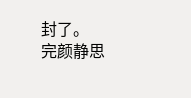封了。
完颜静思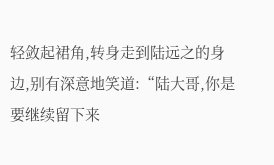轻敛起裙角,转身走到陆远之的身边,别有深意地笑道:“陆大哥,你是要继续留下来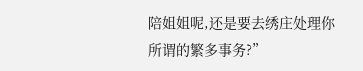陪姐姐呢,还是要去绣庄处理你所谓的繁多事务?”